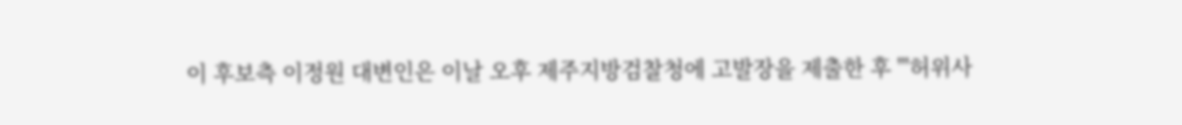이 후보측 이정원 대변인은 이날 오후 제주지방검찰청에 고발장을 제출한 후 "'허위사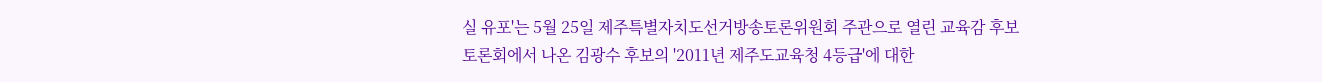실 유포'는 5월 25일 제주특별자치도선거방송토론위원회 주관으로 열린 교육감 후보 토론회에서 나온 김광수 후보의 '2011년 제주도교육청 4등급'에 대한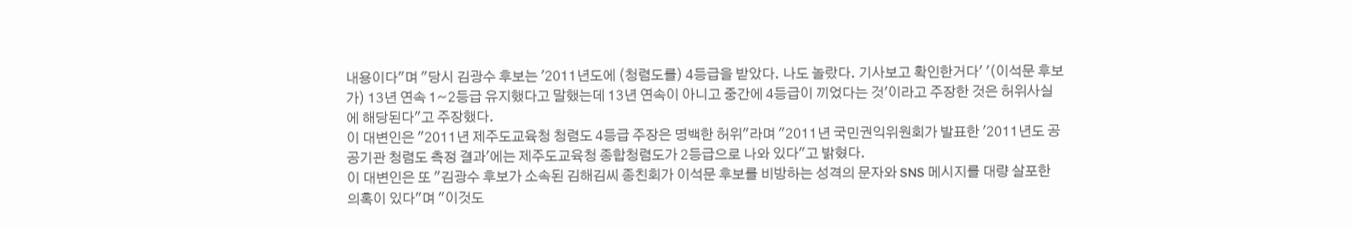내용이다"며 "당시 김광수 후보는 '2011년도에 (청렴도를) 4등급을 받았다. 나도 놀랐다. 기사보고 확인한거다' '(이석문 후보가) 13년 연속 1~2등급 유지했다고 말했는데 13년 연속이 아니고 중간에 4등급이 끼었다는 것'이라고 주장한 것은 허위사실에 해당된다"고 주장했다.
이 대변인은 "2011년 제주도교육청 청렴도 4등급 주장은 명백한 허위"라며 "2011년 국민권익위원회가 발표한 '2011년도 공공기관 청렴도 측정 결과'에는 제주도교육청 종합청렴도가 2등급으로 나와 있다"고 밝혔다.
이 대변인은 또 "김광수 후보가 소속된 김해김씨 종친회가 이석문 후보를 비방하는 성격의 문자와 SNS 메시지를 대량 살포한 의혹이 있다"며 "이것도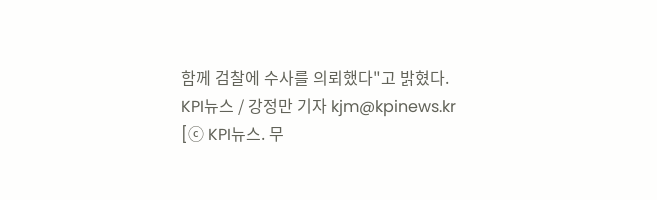함께 검찰에 수사를 의뢰했다"고 밝혔다.
KPI뉴스 / 강정만 기자 kjm@kpinews.kr
[ⓒ KPI뉴스. 무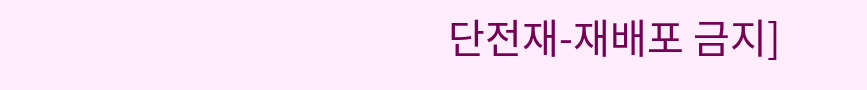단전재-재배포 금지]